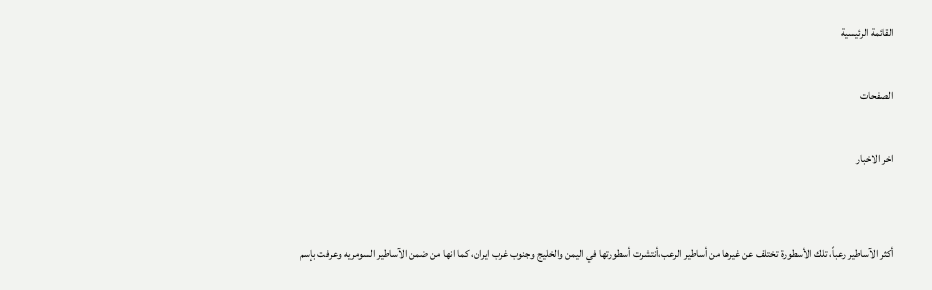القائمة الرئيسية

الصفحات

اخر الاخبار


أكثر الآساطير رعباً، تلك الأسطورة تختلف عن غيرها من أساطير الرعب،أنتشرت أسطورتها في اليمن والخليج وجنوب غرب ايران، كما انها من ضمن الآساطير السومريه وعرفت بإسم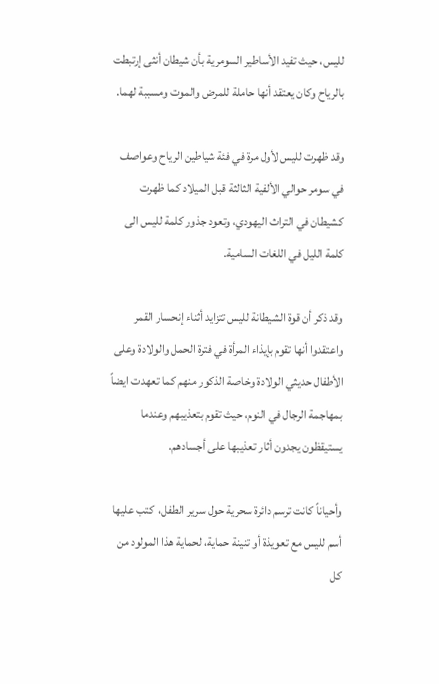لليس، حيث تفيد الأساطير السومرية بأن شيطان أنثى إرتبطت بالرياح وكان يعتقد أنها حاملة للمرض والموت ومسببة لهما.

وقد ظهرت لليس لأول مرة في فئة شياطين الرياح وعواصف في سومر حوالي الألفية الثالثة قبل الميلاد كما ظهرت كشيطان في التراث اليهودي، وتعود جذور كلمة لليس الى كلمة الليل في اللغات السامية.

وقد ذكر أن قوة الشيطانة لليس تتزايد أثناء إنحسار القمر واعتقدوا أنها تقوم بإيذاء المرأة في فترة الحمل والولادة وعلى الأطفال حديثي الولادة وخاصة الذكور منهم كما تعهدت ايضاً بمهاجمة الرجال في النوم، حيث تقوم بتعذيبهم وعندما يستيقظون يجدون أثار تعذيبها على أجسادهم.

وأحياناً كانت ترسم دائرة سحرية حول سرير الطفل،  كتب عليها أسم لليس مع تعويذة أو تنينة حماية، لحماية هذا المولود من كل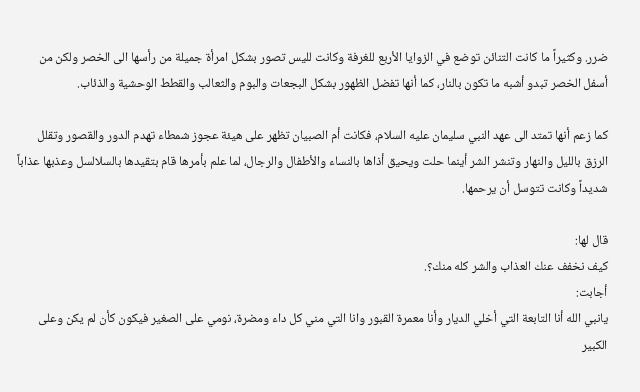ضرر. وكثيراً ما كانت التنائن توضع في الزوايا الأربع للغرفة وكانت لليس تصور بشكل امرأة جميلة من رأسها الى الخصر ولكن من أسفل الخصر تبدو أشبه ما تكون بالنار، كما أنها تفضل الظهور بشكل البجعات والبوم والثعالب والقطط الوحشية والذئاب.

كما زعم أنها تمتد الى عهد النبي سليمان عليه السلام، فكانت أم الصبيان تظهر على هيئة عجوز شمطاء تهدم الدور والقصور وتقلل الرزق بالليل والنهار وتنشر الشر أينما حلت ويحيق أذاها بالنساء والأطفال والرجال، لما علم بأمرها قام بتقيدها بالسلالسل وعذبها عذاباً شديداً وكانت تتوسل أن يرحمها.

قال لها:
كيف نخفف عنك العذاب والشر كله منك؟.
أجابت:
يانبي الله أنا التابعة التي أخلي الديار وأنا معمرة القبور وانا التي مني كل داء ومضرة، نومي على الصغير فيكون كأن لم يكن وعلى الكبير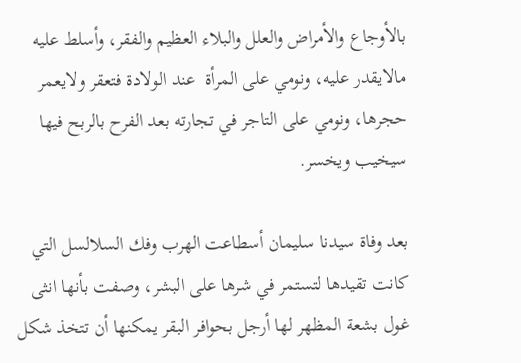بالأوجاع والأمراض والعلل والبلاء العظيم والفقر، وأسلط عليه مالايقدر عليه، ونومي على المرأة  عند الولادة فتعقر ولايعمر حجرها، ونومي على التاجر في تجارته بعد الفرح بالربح فيها سيخيب ويخسر.

بعد وفاة سيدنا سليمان أسطاعت الهرب وفك السلالسل التي كانت تقيدها لتستمر في شرها على البشر، وصفت بأنها انثى غول بشعة المظهر لها أرجل بحوافر البقر يمكنها أن تتخذ شكل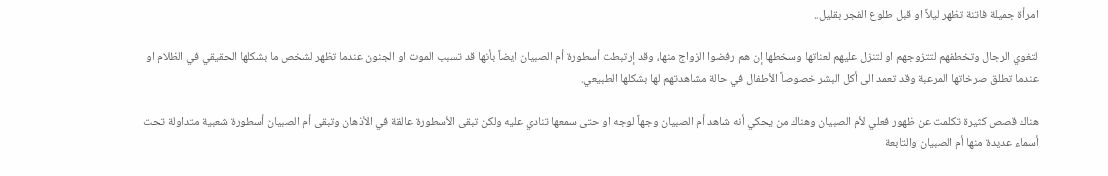امرأة جميلة فاتنة تظهر ليلاً او قبل طلوع الفجر بقليل..

لتغوي الرجال وتخطفهم لتتزوجهم او لتنزل عليهم لعناتها وسخطها إن هم رفضوا الزواج منها، وقد إرتبطت أسطورة أم الصبيان ايضاً بأنها قد تسبب الموت او الجنون عندما تظهر لشخص ما بشكلها الحقيقي في الظلام او عندما تطلق صرخاتها المرعبة وقد تعمد الى أكل البشر خصوصاً الأطفال في حالة مشاهدتهم لها بشكلها الطبيعي.

هناك قصص كثيرة تكلمت عن ظهور فعلي لأم الصبيان وهناك من يحكي أنه شاهد أم الصبيان وجهاً لوجه او حتى سمعها تنادي عليه ولكن تبقى الأسطورة عالقة في الأذهان وتبقى أم الصبيان أسطورة شعبية متداولة تحت أسماء عديدة منها أم الصبيان والتابعة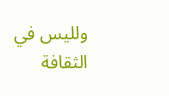ولليس في الثقافة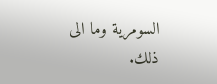السومرية وما الى ذلك.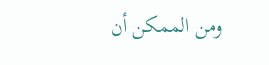ومن الممكن أن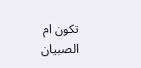تكون ام الصبيان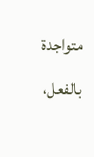متواجدة بالفعل،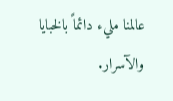عالمنا مليء دائماً بالخبايا والآسرار.